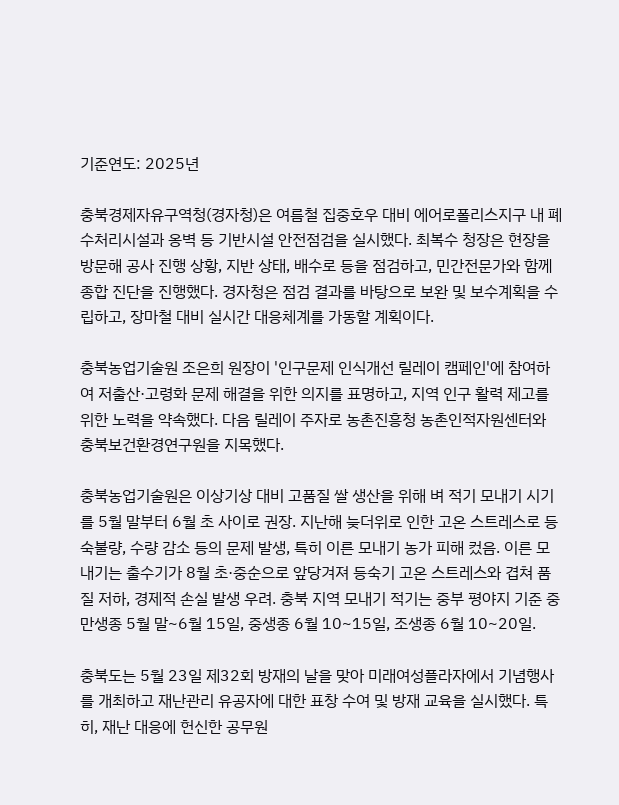기준연도: 2025년

충북경제자유구역청(경자청)은 여름철 집중호우 대비 에어로폴리스지구 내 폐수처리시설과 옹벽 등 기반시설 안전점검을 실시했다. 최복수 청장은 현장을 방문해 공사 진행 상황, 지반 상태, 배수로 등을 점검하고, 민간전문가와 함께 종합 진단을 진행했다. 경자청은 점검 결과를 바탕으로 보완 및 보수계획을 수립하고, 장마철 대비 실시간 대응체계를 가동할 계획이다.

충북농업기술원 조은희 원장이 '인구문제 인식개선 릴레이 캠페인'에 참여하여 저출산·고령화 문제 해결을 위한 의지를 표명하고, 지역 인구 활력 제고를 위한 노력을 약속했다. 다음 릴레이 주자로 농촌진흥청 농촌인적자원센터와 충북보건환경연구원을 지목했다.

충북농업기술원은 이상기상 대비 고품질 쌀 생산을 위해 벼 적기 모내기 시기를 5월 말부터 6월 초 사이로 권장. 지난해 늦더위로 인한 고온 스트레스로 등숙불량, 수량 감소 등의 문제 발생, 특히 이른 모내기 농가 피해 컸음. 이른 모내기는 출수기가 8월 초·중순으로 앞당겨져 등숙기 고온 스트레스와 겹쳐 품질 저하, 경제적 손실 발생 우려. 충북 지역 모내기 적기는 중부 평야지 기준 중만생종 5월 말~6월 15일, 중생종 6월 10~15일, 조생종 6월 10~20일.

충북도는 5월 23일 제32회 방재의 날을 맞아 미래여성플라자에서 기념행사를 개최하고 재난관리 유공자에 대한 표창 수여 및 방재 교육을 실시했다. 특히, 재난 대응에 헌신한 공무원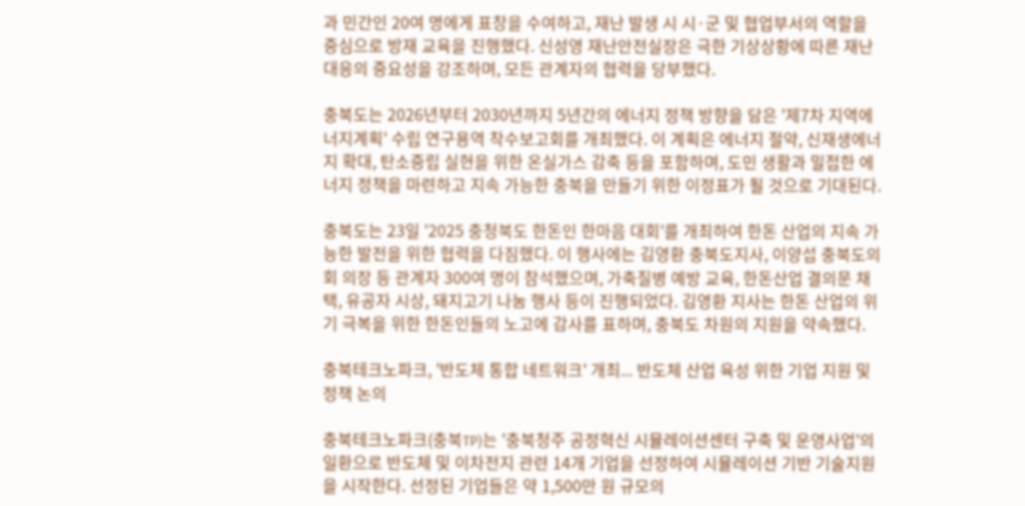과 민간인 20여 명에게 표창을 수여하고, 재난 발생 시 시·군 및 협업부서의 역할을 중심으로 방재 교육을 진행했다. 신성영 재난안전실장은 극한 기상상황에 따른 재난 대응의 중요성을 강조하며, 모든 관계자의 협력을 당부했다.

충북도는 2026년부터 2030년까지 5년간의 에너지 정책 방향을 담은 '제7차 지역에너지계획' 수립 연구용역 착수보고회를 개최했다. 이 계획은 에너지 절약, 신재생에너지 확대, 탄소중립 실현을 위한 온실가스 감축 등을 포함하며, 도민 생활과 밀접한 에너지 정책을 마련하고 지속 가능한 충북을 만들기 위한 이정표가 될 것으로 기대된다.

충북도는 23일 '2025 충청북도 한돈인 한마음 대회'를 개최하여 한돈 산업의 지속 가능한 발전을 위한 협력을 다짐했다. 이 행사에는 김영환 충북도지사, 이양섭 충북도의회 의장 등 관계자 300여 명이 참석했으며, 가축질병 예방 교육, 한돈산업 결의문 채택, 유공자 시상, 돼지고기 나눔 행사 등이 진행되었다. 김영환 지사는 한돈 산업의 위기 극복을 위한 한돈인들의 노고에 감사를 표하며, 충북도 차원의 지원을 약속했다.

충북테크노파크, '반도체 통합 네트워크' 개최... 반도체 산업 육성 위한 기업 지원 및 정책 논의

충북테크노파크(충북TP)는 '충북청주 공정혁신 시뮬레이션센터 구축 및 운영사업'의 일환으로 반도체 및 이차전지 관련 14개 기업을 선정하여 시뮬레이션 기반 기술지원을 시작한다. 선정된 기업들은 약 1,500만 원 규모의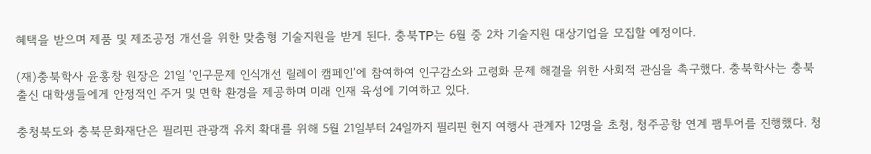혜택을 받으며 제품 및 제조공정 개선을 위한 맞춤형 기술지원을 받게 된다. 충북TP는 6월 중 2차 기술지원 대상기업을 모집할 예정이다.

(재)충북학사 윤홍창 원장은 21일 ‘인구문제 인식개선 릴레이 캠페인’에 참여하여 인구감소와 고령화 문제 해결을 위한 사회적 관심을 촉구했다. 충북학사는 충북 출신 대학생들에게 안정적인 주거 및 면학 환경을 제공하며 미래 인재 육성에 기여하고 있다.

충청북도와 충북문화재단은 필리핀 관광객 유치 확대를 위해 5월 21일부터 24일까지 필리핀 현지 여행사 관계자 12명을 초청, 청주공항 연계 팸투어를 진행했다. 청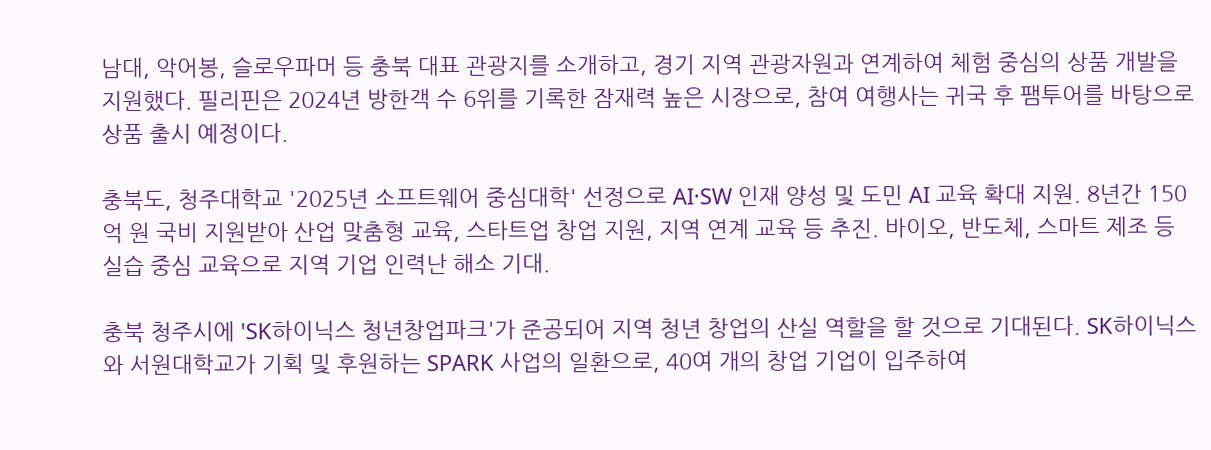남대, 악어봉, 슬로우파머 등 충북 대표 관광지를 소개하고, 경기 지역 관광자원과 연계하여 체험 중심의 상품 개발을 지원했다. 필리핀은 2024년 방한객 수 6위를 기록한 잠재력 높은 시장으로, 참여 여행사는 귀국 후 팸투어를 바탕으로 상품 출시 예정이다.

충북도, 청주대학교 '2025년 소프트웨어 중심대학' 선정으로 AI·SW 인재 양성 및 도민 AI 교육 확대 지원. 8년간 150억 원 국비 지원받아 산업 맞춤형 교육, 스타트업 창업 지원, 지역 연계 교육 등 추진. 바이오, 반도체, 스마트 제조 등 실습 중심 교육으로 지역 기업 인력난 해소 기대.

충북 청주시에 'SK하이닉스 청년창업파크'가 준공되어 지역 청년 창업의 산실 역할을 할 것으로 기대된다. SK하이닉스와 서원대학교가 기획 및 후원하는 SPARK 사업의 일환으로, 40여 개의 창업 기업이 입주하여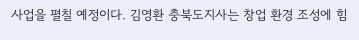사업을 펼칠 예정이다. 김영환 충북도지사는 창업 환경 조성에 힘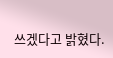쓰겠다고 밝혔다.